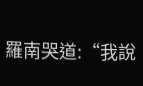羅南哭道:“我說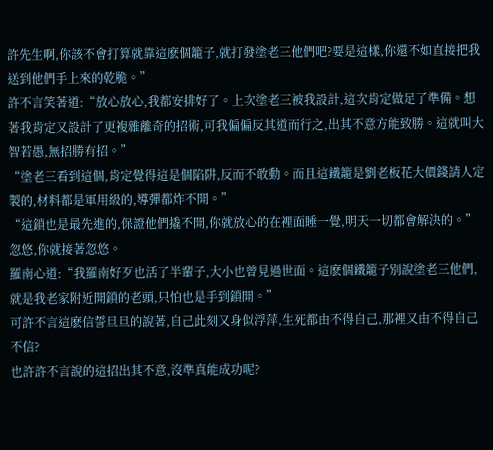許先生啊,你該不會打算就靠這麽個籠子,就打發塗老三他們吧?要是這樣,你還不如直接把我送到他們手上來的乾脆。”
許不言笑著道:“放心放心,我都安排好了。上次塗老三被我設計,這次肯定做足了準備。想著我肯定又設計了更複雜離奇的招術,可我偏偏反其道而行之,出其不意方能致勝。這就叫大智若愚,無招勝有招。”
“塗老三看到這個,肯定覺得這是個陷阱,反而不敢動。而且這鐵籠是劉老板花大價錢請人定製的,材料都是軍用級的,導彈都炸不開。”
“這鎖也是最先進的,保證他們撬不開,你就放心的在裡面睡一覺,明天一切都會解決的。”
忽悠,你就接著忽悠。
羅南心道:“我羅南好歹也活了半輩子,大小也曾見過世面。這麽個鐵籠子別說塗老三他們,就是我老家附近開鎖的老頭,只怕也是手到鎖開。”
可許不言這麽信誓旦旦的說著,自己此刻又身似浮萍,生死都由不得自己,那裡又由不得自己不信?
也許許不言說的這招出其不意,沒準真能成功呢?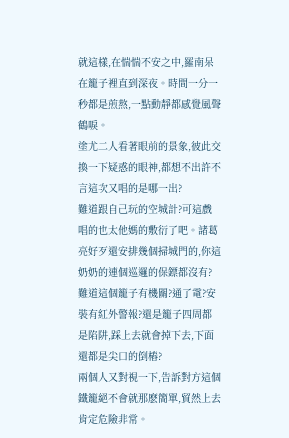就這樣,在惴惴不安之中,羅南呆在籠子裡直到深夜。時間一分一秒都是煎熬,一點動靜都感覺風聲鶴唳。
塗尤二人看著眼前的景象,彼此交換一下疑惑的眼神,都想不出許不言這次又唱的是哪一出?
難道跟自己玩的空城計?可這戲唱的也太他媽的敷衍了吧。諸葛亮好歹還安排幾個掃城門的,你這奶奶的連個巡邏的保鏢都沒有?
難道這個籠子有機關?通了電?安裝有紅外警報?還是籠子四周都是陷阱,踩上去就會掉下去,下面還都是尖口的倒樁?
兩個人又對視一下,告訴對方這個鐵籠絕不會就那麽簡單,貿然上去肯定危險非常。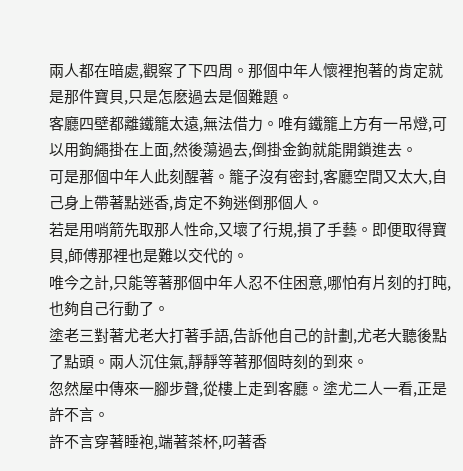兩人都在暗處,觀察了下四周。那個中年人懷裡抱著的肯定就是那件寶貝,只是怎麽過去是個難題。
客廳四壁都離鐵籠太遠,無法借力。唯有鐵籠上方有一吊燈,可以用鉤繩掛在上面,然後蕩過去,倒掛金鉤就能開鎖進去。
可是那個中年人此刻醒著。籠子沒有密封,客廳空間又太大,自己身上帶著點迷香,肯定不夠迷倒那個人。
若是用哨箭先取那人性命,又壞了行規,損了手藝。即便取得寶貝,師傅那裡也是難以交代的。
唯今之計,只能等著那個中年人忍不住困意,哪怕有片刻的打盹,也夠自己行動了。
塗老三對著尤老大打著手語,告訴他自己的計劃,尤老大聽後點了點頭。兩人沉住氣,靜靜等著那個時刻的到來。
忽然屋中傳來一腳步聲,從樓上走到客廳。塗尤二人一看,正是許不言。
許不言穿著睡袍,端著茶杯,叼著香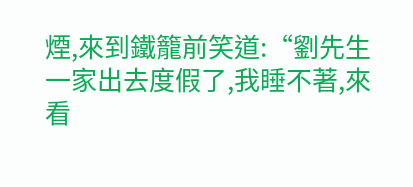煙,來到鐵籠前笑道:“劉先生一家出去度假了,我睡不著,來看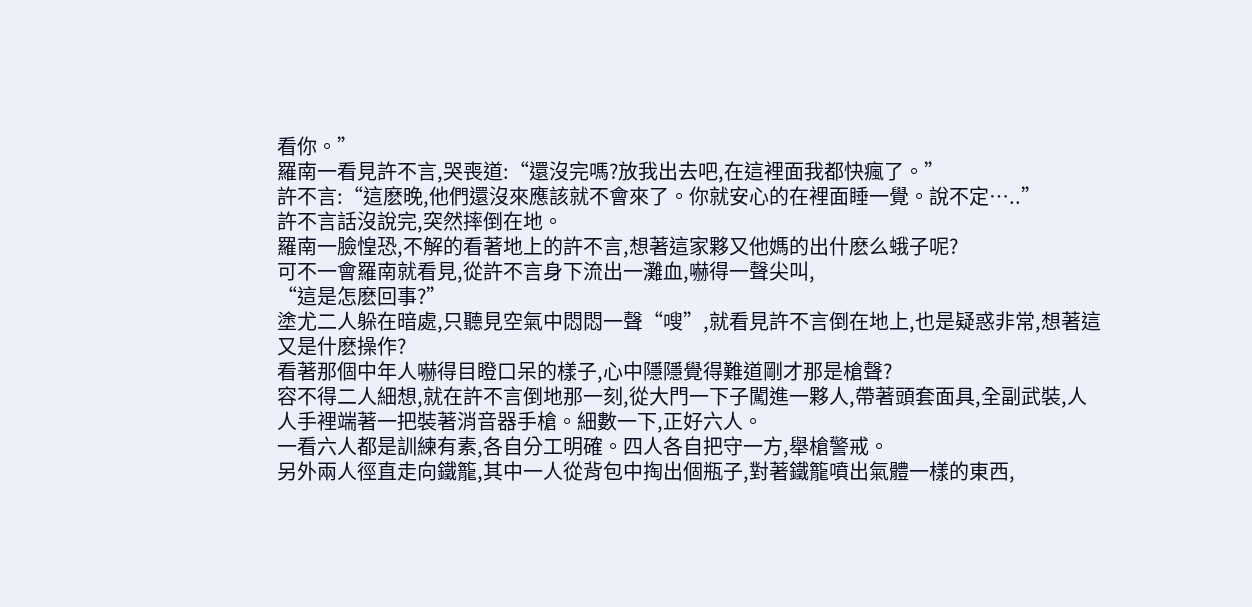看你。”
羅南一看見許不言,哭喪道:“還沒完嗎?放我出去吧,在這裡面我都快瘋了。”
許不言:“這麽晚,他們還沒來應該就不會來了。你就安心的在裡面睡一覺。說不定…..”
許不言話沒說完,突然摔倒在地。
羅南一臉惶恐,不解的看著地上的許不言,想著這家夥又他媽的出什麽么蛾子呢?
可不一會羅南就看見,從許不言身下流出一灘血,嚇得一聲尖叫,
“這是怎麽回事?”
塗尤二人躲在暗處,只聽見空氣中悶悶一聲“嗖”,就看見許不言倒在地上,也是疑惑非常,想著這又是什麽操作?
看著那個中年人嚇得目瞪口呆的樣子,心中隱隱覺得難道剛才那是槍聲?
容不得二人細想,就在許不言倒地那一刻,從大門一下子闖進一夥人,帶著頭套面具,全副武裝,人人手裡端著一把裝著消音器手槍。細數一下,正好六人。
一看六人都是訓練有素,各自分工明確。四人各自把守一方,舉槍警戒。
另外兩人徑直走向鐵籠,其中一人從背包中掏出個瓶子,對著鐵籠噴出氣體一樣的東西,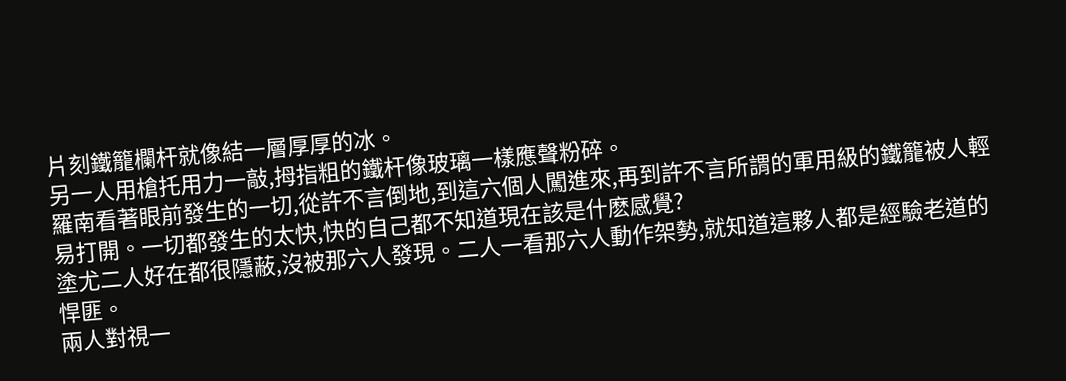片刻鐵籠欄杆就像結一層厚厚的冰。
另一人用槍托用力一敲,拇指粗的鐵杆像玻璃一樣應聲粉碎。
羅南看著眼前發生的一切,從許不言倒地,到這六個人闖進來,再到許不言所謂的軍用級的鐵籠被人輕易打開。一切都發生的太快,快的自己都不知道現在該是什麽感覺?
塗尤二人好在都很隱蔽,沒被那六人發現。二人一看那六人動作架勢,就知道這夥人都是經驗老道的悍匪。
兩人對視一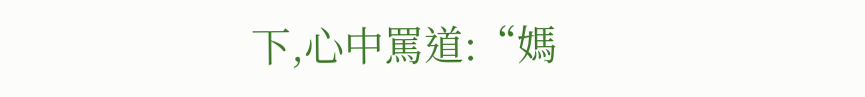下,心中罵道:“媽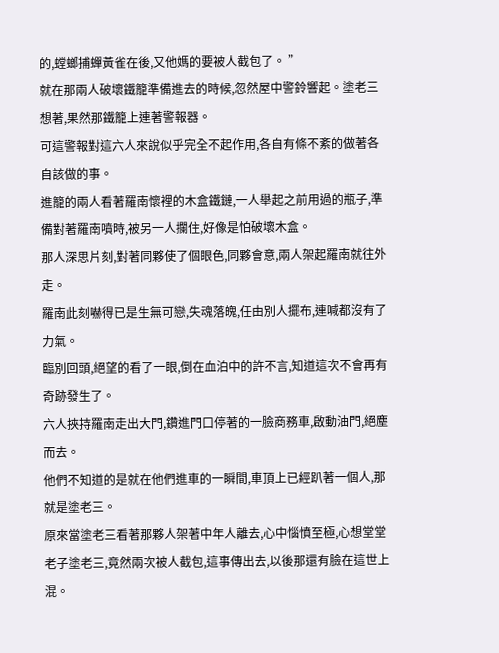的,螳螂捕蟬黃雀在後,又他媽的要被人截包了。 ”
就在那兩人破壞鐵籠準備進去的時候,忽然屋中警鈴響起。塗老三想著,果然那鐵籠上連著警報器。
可這警報對這六人來說似乎完全不起作用,各自有條不紊的做著各自該做的事。
進籠的兩人看著羅南懷裡的木盒鐵鏈,一人舉起之前用過的瓶子,準備對著羅南噴時,被另一人攔住,好像是怕破壞木盒。
那人深思片刻,對著同夥使了個眼色,同夥會意,兩人架起羅南就往外走。
羅南此刻嚇得已是生無可戀,失魂落魄,任由別人擺布,連喊都沒有了力氣。
臨別回頭,絕望的看了一眼,倒在血泊中的許不言,知道這次不會再有奇跡發生了。
六人挾持羅南走出大門,鑽進門口停著的一臉商務車,啟動油門,絕塵而去。
他們不知道的是就在他們進車的一瞬間,車頂上已經趴著一個人,那就是塗老三。
原來當塗老三看著那夥人架著中年人離去,心中惱憤至極,心想堂堂老子塗老三,竟然兩次被人截包,這事傳出去,以後那還有臉在這世上混。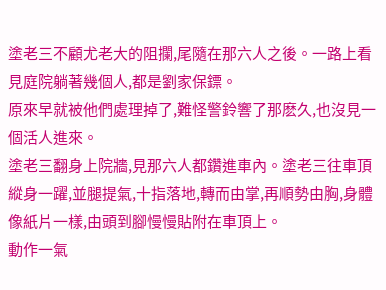塗老三不顧尤老大的阻攔,尾隨在那六人之後。一路上看見庭院躺著幾個人,都是劉家保鏢。
原來早就被他們處理掉了,難怪警鈴響了那麽久,也沒見一個活人進來。
塗老三翻身上院牆,見那六人都鑽進車內。塗老三往車頂縱身一躍,並腿提氣,十指落地,轉而由掌,再順勢由胸,身體像紙片一樣,由頭到腳慢慢貼附在車頂上。
動作一氣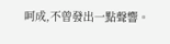呵成,不曾發出一點聲響。